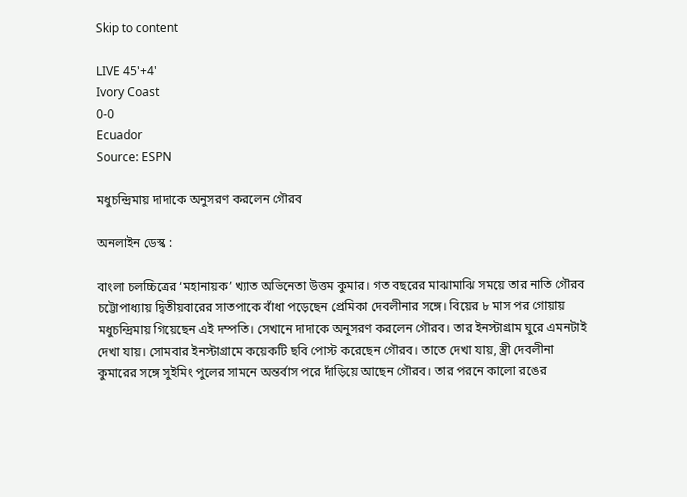Skip to content

LIVE 45'+4'
Ivory Coast
0-0
Ecuador
Source: ESPN

মধুচন্দ্রিমায় দাদাকে অনুসরণ করলেন গৌরব

অনলাইন ডেস্ক :

বাংলা চলচ্চিত্রের ‘মহানায়ক’ খ্যাত অভিনেতা উত্তম কুমার। গত বছরের মাঝামাঝি সময়ে তার নাতি গৌরব চট্টোপাধ্যায় দ্বিতীয়বারের সাতপাকে বাঁধা পড়েছেন প্রেমিকা দেবলীনার সঙ্গে। বিয়ের ৮ মাস পর গোয়ায় মধুচন্দ্রিমায় গিয়েছেন এই দম্পতি। সেখানে দাদাকে অনুসরণ করলেন গৌরব। তার ইনস্টাগ্রাম ঘুরে এমনটাই দেখা যায়। সোমবার ইনস্টাগ্রামে কয়েকটি ছবি পোস্ট করেছেন গৌরব। তাতে দেখা যায়, স্ত্রী দেবলীনা কুমারের সঙ্গে সুইমিং পুলের সামনে অন্তর্বাস পরে দাঁড়িয়ে আছেন গৌরব। তার পরনে কালো রঙের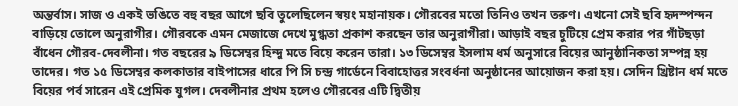অন্তর্বাস। সাজ ও একই ভঙিতে বহু বছর আগে ছবি তুলেছিলেন স্বয়ং মহানায়ক। গৌরবের মতো তিনিও তখন তরুণ। এখনো সেই ছবি হৃদস্পন্দন বাড়িয়ে তোলে অনুরাগীর। গৌরবকে এমন মেজাজে দেখে মুগ্ধতা প্রকাশ করছেন তার অনুরাগীরা। আড়াই বছর চুটিয়ে প্রেম করার পর গাঁটছড়া বাঁধেন গৌরব-দেবলীনা। গত বছরের ৯ ডিসেম্বর হিন্দু মতে বিয়ে করেন তারা। ১৩ ডিসেম্বর ইসলাম ধর্ম অনুসারে বিয়ের আনুষ্ঠানিকতা সম্পন্ন হয় তাদের। গত ১৫ ডিসেম্বর কলকাতার বাইপাসের ধারে পি সি চন্দ্র গার্ডেনে বিবাহোত্তর সংবর্ধনা অনুষ্ঠানের আয়োজন করা হয়। সেদিন খ্রিষ্টান ধর্ম মতে বিয়ের পর্ব সারেন এই প্রেমিক যুগল। দেবলীনার প্রথম হলেও গৌরবের এটি দ্বিতীয়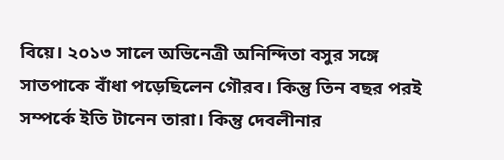বিয়ে। ২০১৩ সালে অভিনেত্রী অনিন্দিতা বসুর সঙ্গে সাতপাকে বাঁধা পড়েছিলেন গৌরব। কিন্তু তিন বছর পরই সম্পর্কে ইতি টানেন তারা। কিন্তু দেবলীনার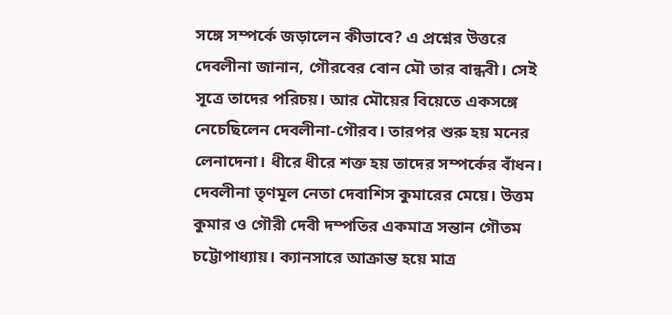সঙ্গে সম্পর্কে জড়ালেন কীভাবে? এ প্রশ্নের উত্তরে দেবলীনা জানান, গৌরবের বোন মৌ তার বান্ধবী। সেই সূত্রে তাদের পরিচয়। আর মৌয়ের বিয়েতে একসঙ্গে নেচেছিলেন দেবলীনা-গৌরব। তারপর শুরু হয় মনের লেনাদেনা। ধীরে ধীরে শক্ত হয় তাদের সম্পর্কের বাঁধন। দেবলীনা তৃণমূল নেতা দেবাশিস কুমারের মেয়ে। উত্তম কুমার ও গৌরী দেবী দম্পতির একমাত্র সন্তান গৌতম চট্টোপাধ্যায়। ক্যানসারে আক্রান্ত হয়ে মাত্র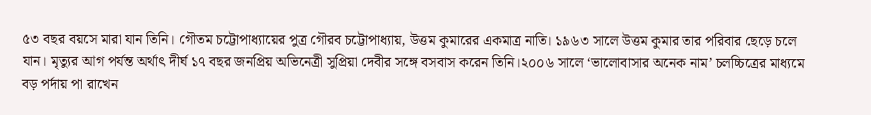৫৩ বছর বয়সে মারা যান তিনি। গৌতম চট্টোপাধ্যায়ের পুত্র গৌরব চট্টোপাধ্যায়, উত্তম কুমারের একমাত্র নাতি। ১৯৬৩ সালে উত্তম কুমার তার পরিবার ছেড়ে চলে যান। মৃত্যুর আগ পর্যন্ত অর্থাৎ দীর্ঘ ১৭ বছর জনপ্রিয় অভিনেত্রী সুপ্রিয়া দেবীর সঙ্গে বসবাস করেন তিনি।২০০৬ সালে ‘ভালোবাসার অনেক নাম’ চলচ্চিত্রের মাধ্যমে বড় পর্দায় পা রাখেন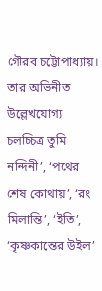গৌরব চট্টোপাধ্যায়। তার অভিনীত উল্লেখযোগ্য চলচ্চিত্র তুমি নন্দিনী’, ‘পথের শেষ কোথায়’, ‘রং মিলান্তি’, ‘ইতি’, ‘কৃষ্ণকান্তের উইল’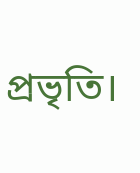প্রভৃতি।